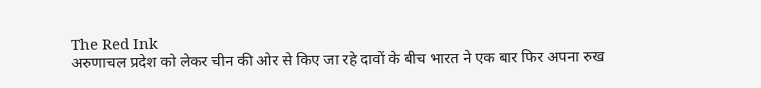The Red Ink
अरुणाचल प्रदेश को लेकर चीन की ओर से किए जा रहे दावों के बीच भारत ने एक बार फिर अपना रुख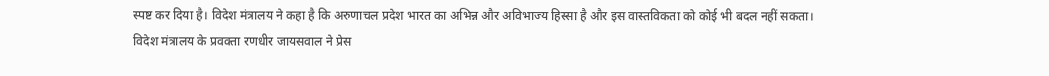स्पष्ट कर दिया है। विदेश मंत्रालय ने कहा है कि अरुणाचल प्रदेश भारत का अभिन्न और अविभाज्य हिस्सा है और इस वास्तविकता को कोई भी बदल नहीं सकता।
विदेश मंत्रालय के प्रवक्ता रणधीर जायसवाल ने प्रेस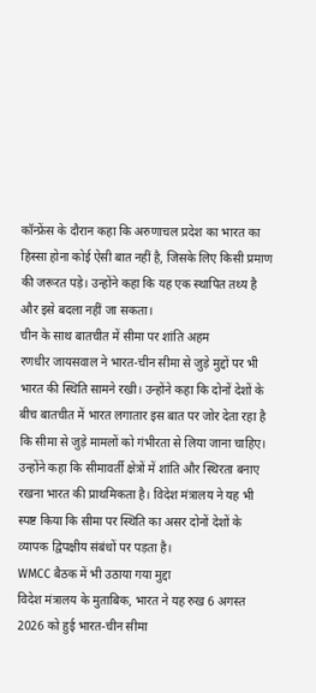कॉन्फ्रेंस के दौरान कहा कि अरुणाचल प्रदेश का भारत का हिस्सा होना कोई ऐसी बात नहीं है, जिसके लिए किसी प्रमाण की जरूरत पड़े। उन्होंने कहा कि यह एक स्थापित तथ्य है और इसे बदला नहीं जा सकता।
चीन के साथ बातचीत में सीमा पर शांति अहम
रणधीर जायसवाल ने भारत-चीन सीमा से जुड़े मुद्दों पर भी भारत की स्थिति सामने रखी। उन्होंने कहा कि दोनों देशों के बीच बातचीत में भारत लगातार इस बात पर जोर देता रहा है कि सीमा से जुड़े मामलों को गंभीरता से लिया जाना चाहिए।
उन्होंने कहा कि सीमावर्ती क्षेत्रों में शांति और स्थिरता बनाए रखना भारत की प्राथमिकता है। विदेश मंत्रालय ने यह भी स्पष्ट किया कि सीमा पर स्थिति का असर दोनों देशों के व्यापक द्विपक्षीय संबंधों पर पड़ता है।
WMCC बैठक में भी उठाया गया मुद्दा
विदेश मंत्रालय के मुताबिक, भारत ने यह रुख 6 अगस्त 2026 को हुई भारत-चीन सीमा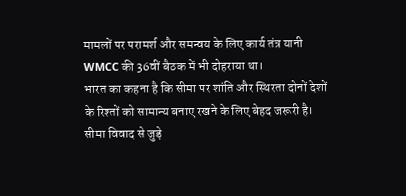मामलों पर परामर्श और समन्वय के लिए कार्य तंत्र यानी WMCC की 36वीं बैठक में भी दोहराया था।
भारत का कहना है कि सीमा पर शांति और स्थिरता दोनों देशों के रिश्तों को सामान्य बनाए रखने के लिए बेहद जरूरी है। सीमा विवाद से जुड़े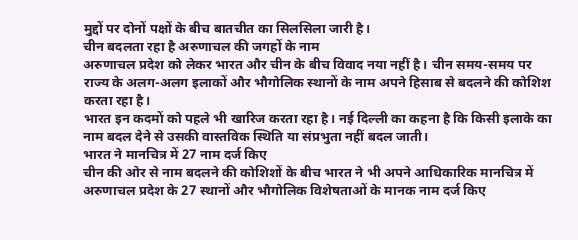मुद्दों पर दोनों पक्षों के बीच बातचीत का सिलसिला जारी है।
चीन बदलता रहा है अरुणाचल की जगहों के नाम
अरुणाचल प्रदेश को लेकर भारत और चीन के बीच विवाद नया नहीं है। चीन समय-समय पर राज्य के अलग-अलग इलाकों और भौगोलिक स्थानों के नाम अपने हिसाब से बदलने की कोशिश करता रहा है।
भारत इन कदमों को पहले भी खारिज करता रहा है। नई दिल्ली का कहना है कि किसी इलाके का नाम बदल देने से उसकी वास्तविक स्थिति या संप्रभुता नहीं बदल जाती।
भारत ने मानचित्र में 27 नाम दर्ज किए
चीन की ओर से नाम बदलने की कोशिशों के बीच भारत ने भी अपने आधिकारिक मानचित्र में अरुणाचल प्रदेश के 27 स्थानों और भौगोलिक विशेषताओं के मानक नाम दर्ज किए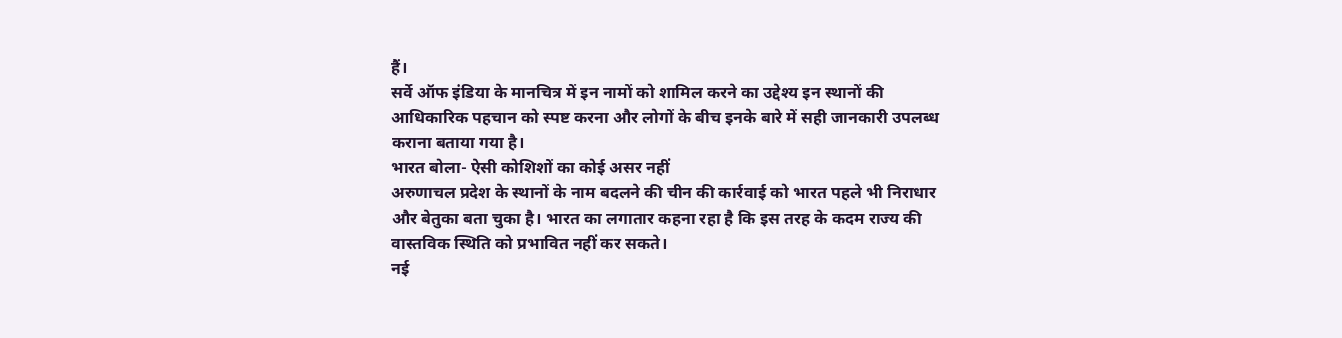हैं।
सर्वे ऑफ इंडिया के मानचित्र में इन नामों को शामिल करने का उद्देश्य इन स्थानों की आधिकारिक पहचान को स्पष्ट करना और लोगों के बीच इनके बारे में सही जानकारी उपलब्ध कराना बताया गया है।
भारत बोला- ऐसी कोशिशों का कोई असर नहीं
अरुणाचल प्रदेश के स्थानों के नाम बदलने की चीन की कार्रवाई को भारत पहले भी निराधार और बेतुका बता चुका है। भारत का लगातार कहना रहा है कि इस तरह के कदम राज्य की वास्तविक स्थिति को प्रभावित नहीं कर सकते।
नई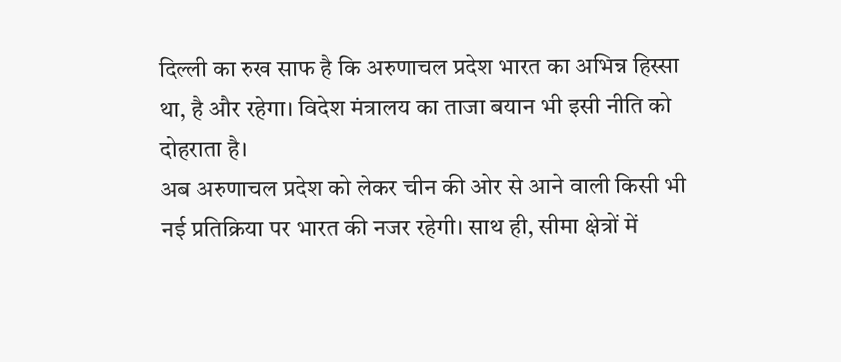दिल्ली का रुख साफ है कि अरुणाचल प्रदेश भारत का अभिन्न हिस्सा था, है और रहेगा। विदेश मंत्रालय का ताजा बयान भी इसी नीति को दोहराता है।
अब अरुणाचल प्रदेश को लेकर चीन की ओर से आने वाली किसी भी नई प्रतिक्रिया पर भारत की नजर रहेगी। साथ ही, सीमा क्षेत्रों में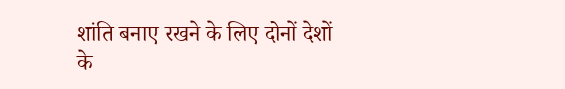शांति बनाए रखने के लिए दोनों देशों के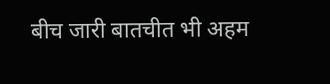बीच जारी बातचीत भी अहम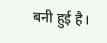बनी हुई है।